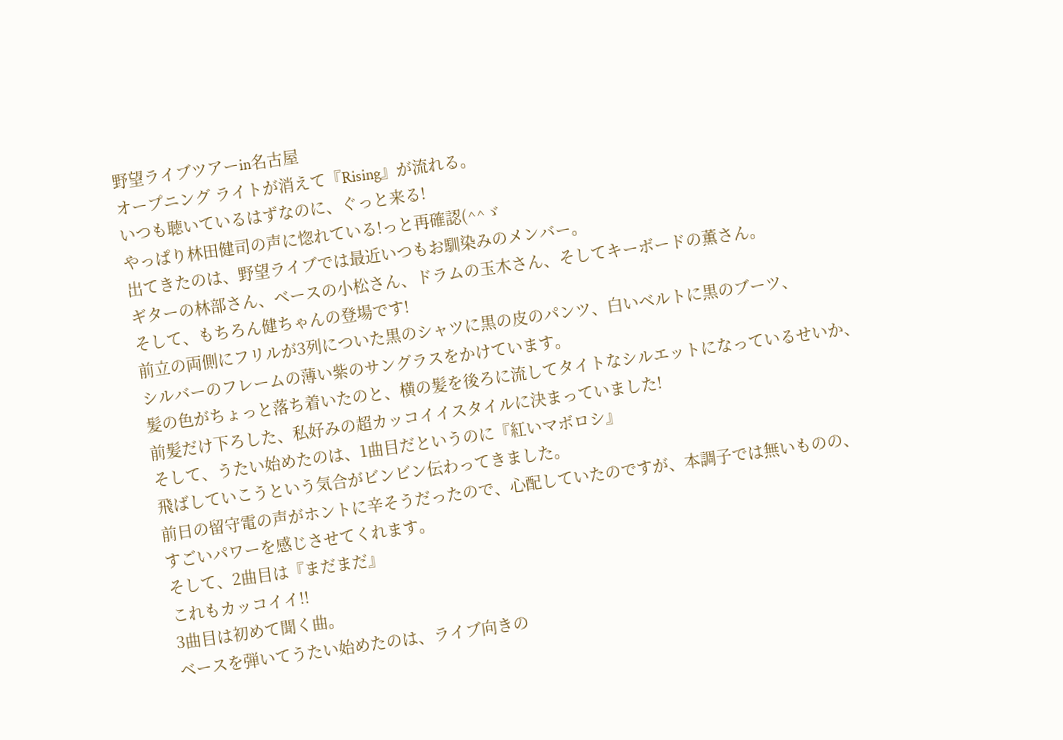野望ライブツアーin名古屋
オープニング ライトが消えて『Rising』が流れる。
いつも聴いているはずなのに、ぐっと来る!
やっぱり林田健司の声に惚れている!っと再確認(^^ゞ
出てきたのは、野望ライブでは最近いつもお馴染みのメンバー。
ギターの林部さん、ベースの小松さん、ドラムの玉木さん、そしてキーボードの薫さん。
そして、もちろん健ちゃんの登場です!
前立の両側にフリルが3列についた黒のシャツに黒の皮のパンツ、白いベルトに黒のブーツ、
シルバーのフレームの薄い紫のサングラスをかけています。
髪の色がちょっと落ち着いたのと、横の髪を後ろに流してタイトなシルエットになっているせいか、
前髪だけ下ろした、私好みの超カッコイイスタイルに決まっていました!
そして、うたい始めたのは、1曲目だというのに『紅いマボロシ』
飛ばしていこうという気合がビンビン伝わってきました。
前日の留守電の声がホントに辛そうだったので、心配していたのですが、本調子では無いものの、
すごいパワーを感じさせてくれます。
そして、2曲目は『まだまだ』
これもカッコイイ!!
3曲目は初めて聞く曲。
ベースを弾いてうたい始めたのは、ライブ向きの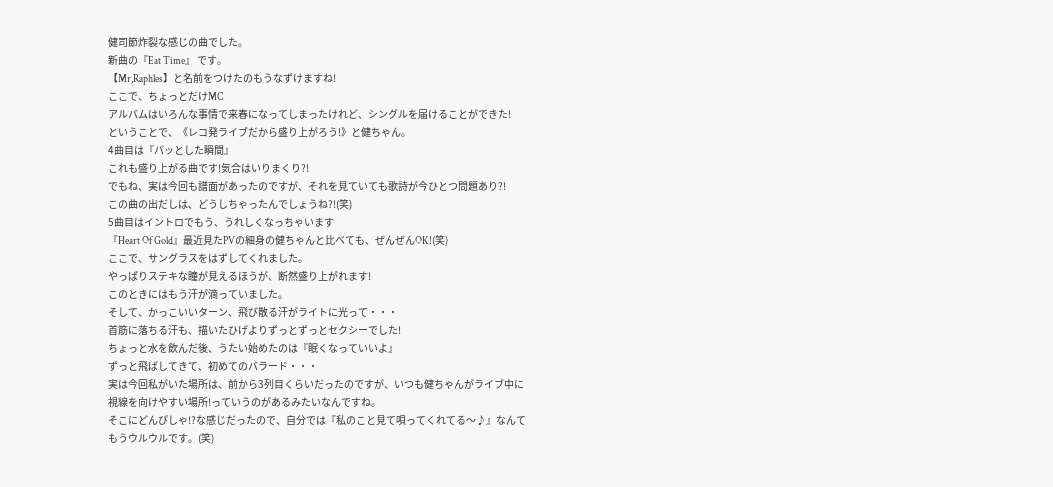健司節炸裂な感じの曲でした。
新曲の『Eat Time』 です。
【Mr,Raphles】と名前をつけたのもうなずけますね!
ここで、ちょっとだけMC
アルバムはいろんな事情で来春になってしまったけれど、シングルを届けることができた!
ということで、《レコ発ライブだから盛り上がろう!》と健ちゃん。
4曲目は『パッとした瞬間』
これも盛り上がる曲です!気合はいりまくり?!
でもね、実は今回も譜面があったのですが、それを見ていても歌詩が今ひとつ問題あり?!
この曲の出だしは、どうしちゃったんでしょうね?!(笑)
5曲目はイントロでもう、うれしくなっちゃいます
『Heart Of Gold』最近見たPVの細身の健ちゃんと比べても、ぜんぜんOK!(笑)
ここで、サングラスをはずしてくれました。
やっぱりステキな瞳が見えるほうが、断然盛り上がれます!
このときにはもう汗が滴っていました。
そして、かっこいいターン、飛び散る汗がライトに光って・・・
首筋に落ちる汗も、描いたひげよりずっとずっとセクシーでした!
ちょっと水を飲んだ後、うたい始めたのは『眠くなっていいよ』
ずっと飛ばしてきて、初めてのバラード・・・
実は今回私がいた場所は、前から3列目くらいだったのですが、いつも健ちゃんがライブ中に
視線を向けやすい場所!っていうのがあるみたいなんですね。
そこにどんぴしゃ!?な感じだったので、自分では『私のこと見て唄ってくれてる〜♪』なんて
もうウルウルです。(笑)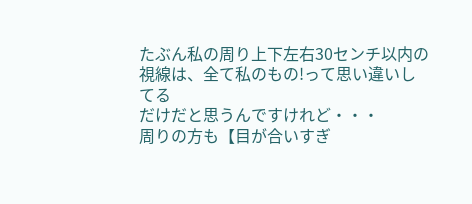たぶん私の周り上下左右30センチ以内の視線は、全て私のもの!って思い違いしてる
だけだと思うんですけれど・・・
周りの方も【目が合いすぎ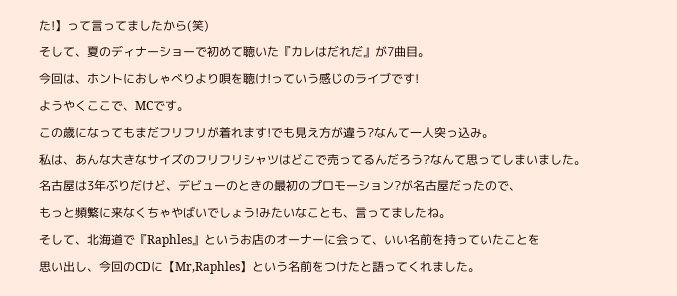た!】って言ってましたから(笑)
そして、夏のディナーショーで初めて聴いた『カレはだれだ』が7曲目。
今回は、ホントにおしゃべりより唄を聴け!っていう感じのライブです!
ようやくここで、MCです。
この歳になってもまだフリフリが着れます!でも見え方が違う?なんて一人突っ込み。
私は、あんな大きなサイズのフリフリシャツはどこで売ってるんだろう?なんて思ってしまいました。
名古屋は3年ぶりだけど、デビューのときの最初のプロモーション?が名古屋だったので、
もっと頻繁に来なくちゃやばいでしょう!みたいなことも、言ってましたね。
そして、北海道で『Raphles』というお店のオーナーに会って、いい名前を持っていたことを
思い出し、今回のCDに【Mr,Raphles】という名前をつけたと語ってくれました。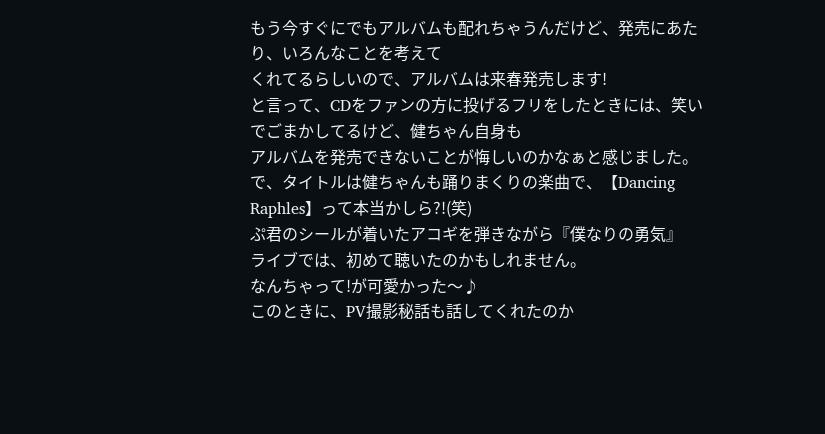もう今すぐにでもアルバムも配れちゃうんだけど、発売にあたり、いろんなことを考えて
くれてるらしいので、アルバムは来春発売します!
と言って、CDをファンの方に投げるフリをしたときには、笑いでごまかしてるけど、健ちゃん自身も
アルバムを発売できないことが悔しいのかなぁと感じました。
で、タイトルは健ちゃんも踊りまくりの楽曲で、【Dancing Raphles】って本当かしら?!(笑)
ぷ君のシールが着いたアコギを弾きながら『僕なりの勇気』
ライブでは、初めて聴いたのかもしれません。
なんちゃって!が可愛かった〜♪
このときに、PV撮影秘話も話してくれたのか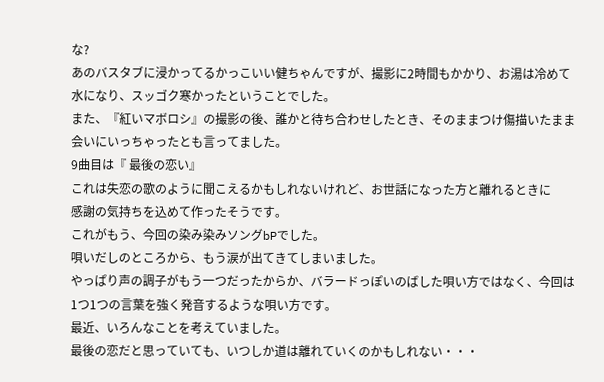な?
あのバスタブに浸かってるかっこいい健ちゃんですが、撮影に2時間もかかり、お湯は冷めて
水になり、スッゴク寒かったということでした。
また、『紅いマボロシ』の撮影の後、誰かと待ち合わせしたとき、そのままつけ傷描いたまま
会いにいっちゃったとも言ってました。
9曲目は『 最後の恋い』
これは失恋の歌のように聞こえるかもしれないけれど、お世話になった方と離れるときに
感謝の気持ちを込めて作ったそうです。
これがもう、今回の染み染みソングbPでした。
唄いだしのところから、もう涙が出てきてしまいました。
やっぱり声の調子がもう一つだったからか、バラードっぽいのばした唄い方ではなく、今回は
1つ1つの言葉を強く発音するような唄い方です。
最近、いろんなことを考えていました。
最後の恋だと思っていても、いつしか道は離れていくのかもしれない・・・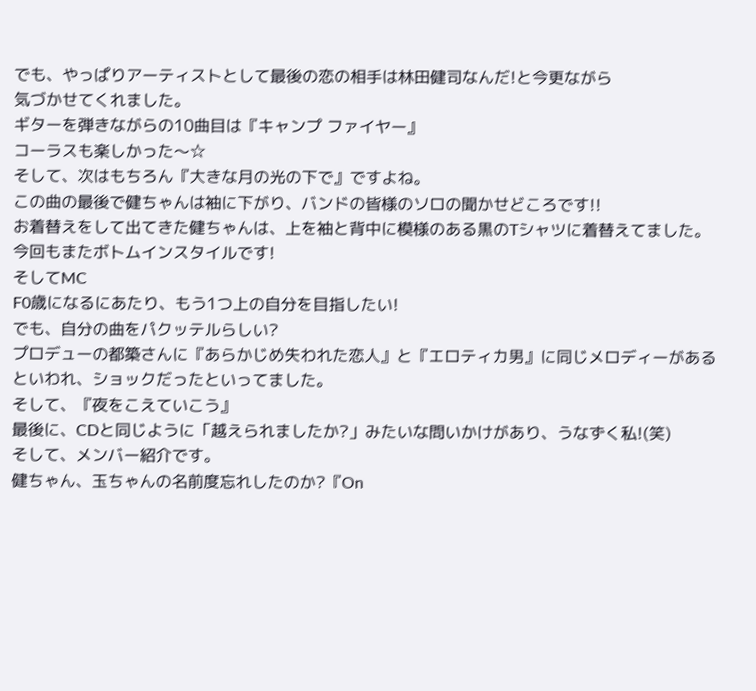でも、やっぱりアーティストとして最後の恋の相手は林田健司なんだ!と今更ながら
気づかせてくれました。
ギターを弾きながらの10曲目は『キャンプ ファイヤー』
コーラスも楽しかった〜☆
そして、次はもちろん『大きな月の光の下で』ですよね。
この曲の最後で健ちゃんは袖に下がり、バンドの皆様のソロの聞かせどころです!!
お着替えをして出てきた健ちゃんは、上を袖と背中に模様のある黒のTシャツに着替えてました。
今回もまたボトムインスタイルです!
そしてMC
F0歳になるにあたり、もう1つ上の自分を目指したい!
でも、自分の曲をパクッテルらしい?
プロデューの都築さんに『あらかじめ失われた恋人』と『エロティカ男』に同じメロディーがある
といわれ、ショックだったといってました。
そして、『夜をこえていこう』
最後に、CDと同じように「越えられましたか?」みたいな問いかけがあり、うなずく私!(笑)
そして、メンバー紹介です。
健ちゃん、玉ちゃんの名前度忘れしたのか?『On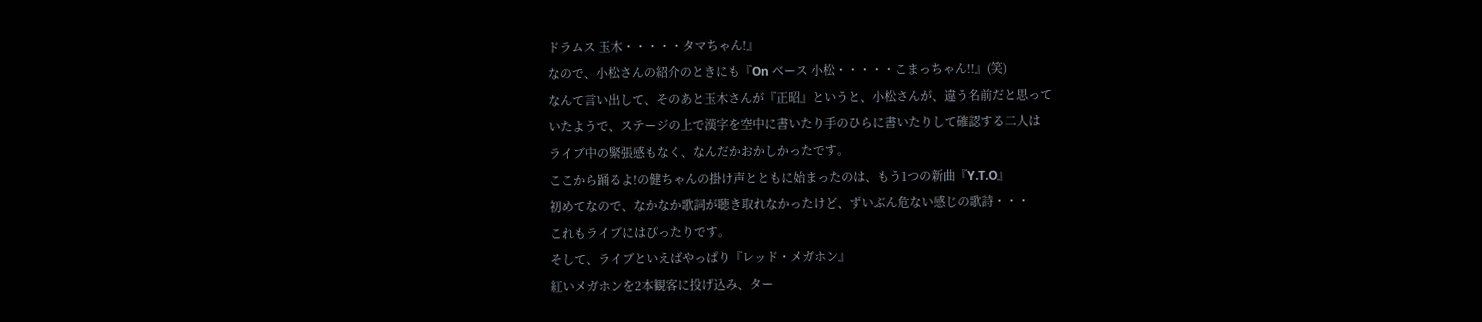ドラムス 玉木・・・・・タマちゃん!』
なので、小松さんの紹介のときにも『On ベース 小松・・・・・こまっちゃん!!』(笑)
なんて言い出して、そのあと玉木さんが『正昭』というと、小松さんが、違う名前だと思って
いたようで、ステージの上で漢字を空中に書いたり手のひらに書いたりして確認する二人は
ライブ中の緊張感もなく、なんだかおかしかったです。
ここから踊るよ!の健ちゃんの掛け声とともに始まったのは、もう1つの新曲『Y.T.O』
初めてなので、なかなか歌詞が聴き取れなかったけど、ずいぶん危ない感じの歌詩・・・
これもライブにはぴったりです。
そして、ライブといえばやっぱり『レッド・メガホン』
紅いメガホンを2本観客に投げ込み、ター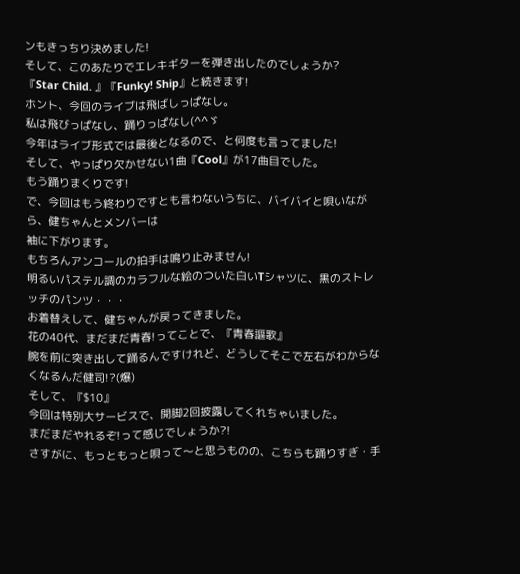ンもきっちり決めました!
そして、このあたりでエレキギターを弾き出したのでしょうか?
『Star Child. 』『Funky! Ship』と続きます!
ホント、今回のライブは飛ばしっぱなし。
私は飛びっぱなし、踊りっぱなし(^^ゞ
今年はライブ形式では最後となるので、と何度も言ってました!
そして、やっぱり欠かせない1曲『Cool』が17曲目でした。
もう踊りまくりです!
で、今回はもう終わりですとも言わないうちに、バイバイと唄いながら、健ちゃんとメンバーは
袖に下がります。
もちろんアンコールの拍手は鳴り止みません!
明るいパステル調のカラフルな絵のついた白いTシャツに、黒のストレッチのパンツ・・・
お着替えして、健ちゃんが戻ってきました。
花の40代、まだまだ青春!ってことで、『青春謳歌』
腕を前に突き出して踊るんですけれど、どうしてそこで左右がわからなくなるんだ健司!?(爆)
そして、『$10』
今回は特別大サービスで、開脚2回披露してくれちゃいました。
まだまだやれるぞ!って感じでしょうか?!
さすがに、もっともっと唄って〜と思うものの、こちらも踊りすぎ・手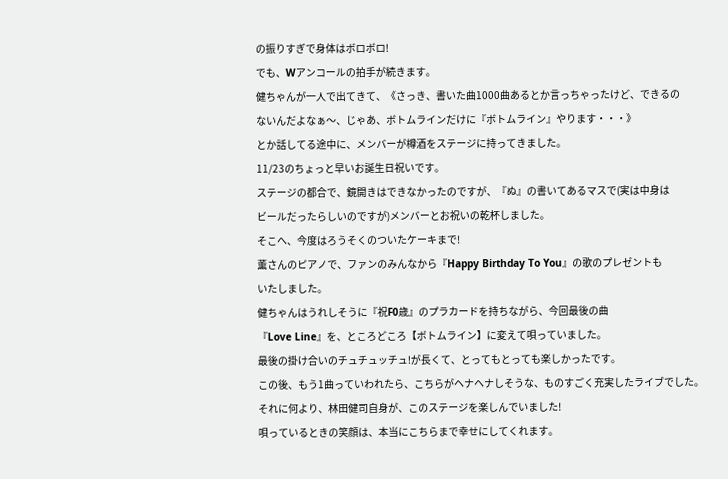の振りすぎで身体はボロボロ!
でも、Wアンコールの拍手が続きます。
健ちゃんが一人で出てきて、《さっき、書いた曲1000曲あるとか言っちゃったけど、できるの
ないんだよなぁ〜、じゃあ、ボトムラインだけに『ボトムライン』やります・・・》
とか話してる途中に、メンバーが樽酒をステージに持ってきました。
11/23のちょっと早いお誕生日祝いです。
ステージの都合で、鏡開きはできなかったのですが、『ぬ』の書いてあるマスで(実は中身は
ビールだったらしいのですが)メンバーとお祝いの乾杯しました。
そこへ、今度はろうそくのついたケーキまで!
薫さんのピアノで、ファンのみんなから『Happy Birthday To You』の歌のプレゼントも
いたしました。
健ちゃんはうれしそうに『祝F0歳』のプラカードを持ちながら、今回最後の曲
『Love Line』を、ところどころ【ボトムライン】に変えて唄っていました。
最後の掛け合いのチュチュッチュ!が長くて、とってもとっても楽しかったです。
この後、もう1曲っていわれたら、こちらがヘナヘナしそうな、ものすごく充実したライブでした。
それに何より、林田健司自身が、このステージを楽しんでいました!
唄っているときの笑顔は、本当にこちらまで幸せにしてくれます。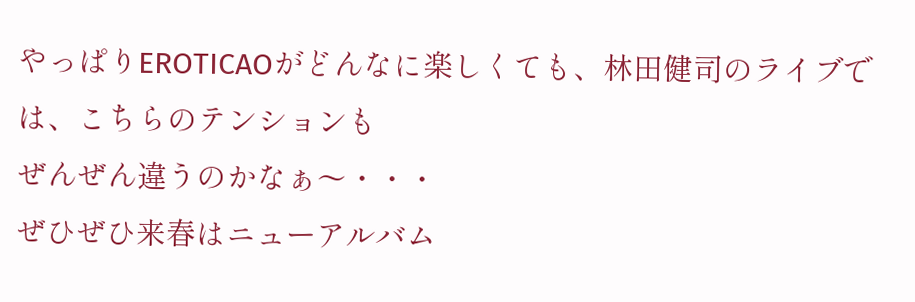やっぱりEROTICAOがどんなに楽しくても、林田健司のライブでは、こちらのテンションも
ぜんぜん違うのかなぁ〜・・・
ぜひぜひ来春はニューアルバム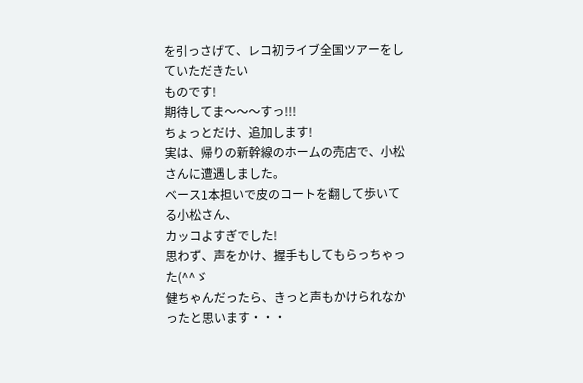を引っさげて、レコ初ライブ全国ツアーをしていただきたい
ものです!
期待してま〜〜〜すっ!!!
ちょっとだけ、追加します!
実は、帰りの新幹線のホームの売店で、小松さんに遭遇しました。
ベース1本担いで皮のコートを翻して歩いてる小松さん、
カッコよすぎでした!
思わず、声をかけ、握手もしてもらっちゃった(^^ゞ
健ちゃんだったら、きっと声もかけられなかったと思います・・・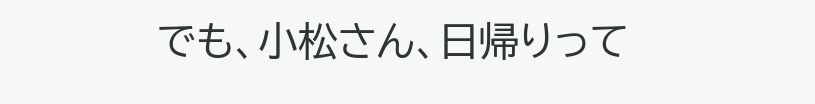でも、小松さん、日帰りって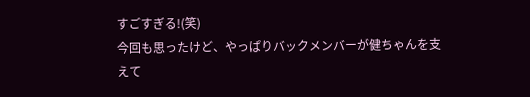すごすぎる!(笑)
今回も思ったけど、やっぱりバックメンバーが健ちゃんを支えて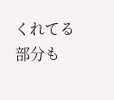くれてる部分も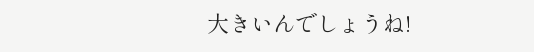大きいんでしょうね!